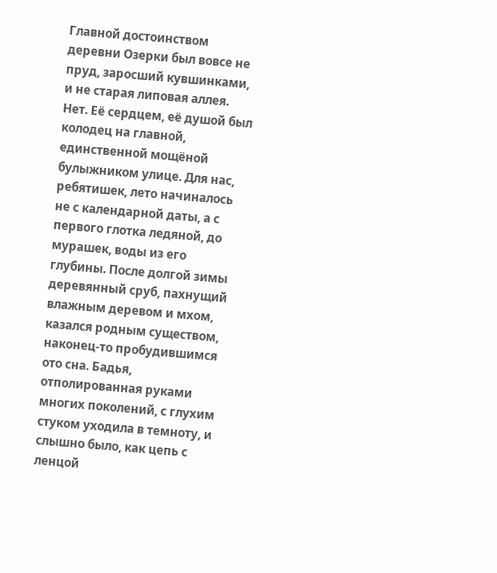Главной достоинством деревни Озерки был вовсе не пруд, заросший кувшинками, и не старая липовая аллея. Нет. Её сердцем, её душой был колодец на главной, единственной мощёной булыжником улице. Для нас, ребятишек, лето начиналось не с календарной даты, а с первого глотка ледяной, до мурашек, воды из его глубины. После долгой зимы деревянный сруб, пахнущий влажным деревом и мхом, казался родным существом, наконец-то пробудившимся ото сна. Бадья, отполированная руками многих поколений, с глухим стуком уходила в темноту, и слышно было, как цепь с ленцой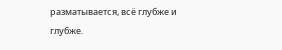разматывается, всё глубже и глубже.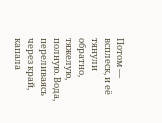Потом — всплеск, и её тянули обратно, тяжелую, полную. Вода, переливаясь через край, капала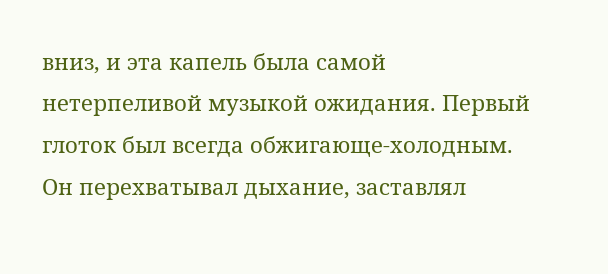вниз, и эта капель была самой нетерпеливой музыкой ожидания. Первый глоток был всегда обжигающе-холодным. Он перехватывал дыхание, заставлял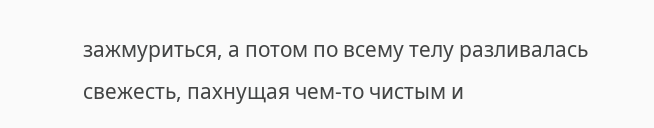зажмуриться, а потом по всему телу разливалась свежесть, пахнущая чем-то чистым и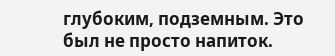глубоким, подземным. Это был не просто напиток.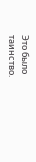Это было таинство.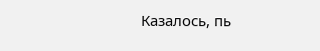Казалось, пь